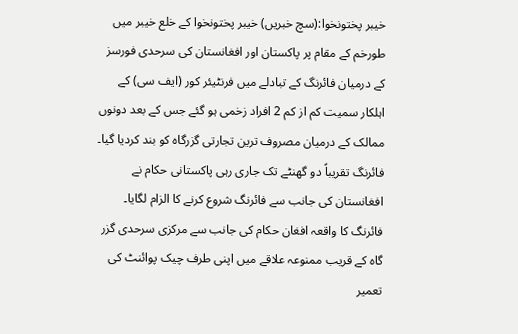خیبر پختونخوا:(سچ خبریں) خیبر پختونخوا کے خلع خیبر میں طورخم کے مقام پر پاکستان اور افغانستان کی سرحدی فورسز کے درمیان فائرنگ کے تبادلے میں فرنٹیئر کور (ایف سی) کے اہلکار سمیت کم از کم 2 افراد زخمی ہو گئے جس کے بعد دونوں ممالک کے درمیان مصروف ترین تجارتی گزرگاہ کو بند کردیا گیا۔
فائرنگ تقریباً دو گھنٹے تک جاری رہی پاکستانی حکام نے افغانستان کی جانب سے فائرنگ شروع کرنے کا الزام لگایا۔
فائرنگ کا واقعہ افغان حکام کی جانب سے مرکزی سرحدی گزر گاہ کے قریب ممنوعہ علاقے میں اپنی طرف چیک پوائنٹ کی تعمیر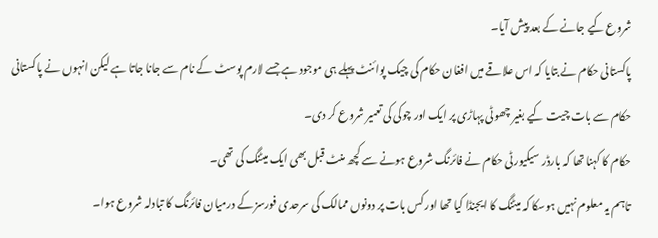شروع کیے جانے کے بعد پیش آیا۔
پاکستانی حکام نے بتایا کہ اس علاقے میں افغان حکام کی چیک پوائنٹ پہلے ہی موجود ہے جسے لارم پوسٹ کے نام سے جانا جاتا ہے لیکن انہوں نے پاکستانی حکام سے بات چیت کیے بغیر چھوٹی پہاڑی پر ایک اور چوکی کی تعمیر شروع کر دی۔
حکام کا کہنا تھا کہ بارڈر سیکیورٹی حکام نے فائرنگ شروع ہونے سے کچھ منٹ قبل بھی ایک میٹنگ کی تھی۔
تاہم یہ معلوم نہیں ہوسکا کہ میٹنگ کا ایجنڈا کیا تھا اور کس بات پر دونوں ممالک کی سرحدی فورسز کے درمیان فائرنگ کا تبادلہ شروع ہوا۔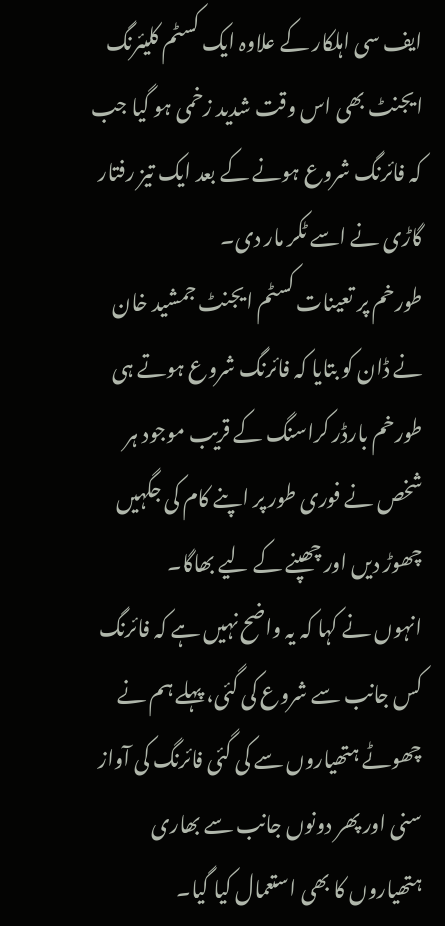ایف سی اہلکار کے علاوہ ایک کسٹم کلیئرنگ ایجنٹ بھی اس وقت شدید زخمی ہو گیا جب کہ فائرنگ شروع ہونے کے بعد ایک تیز رفتار گاڑی نے اسے ٹکر مار دی۔
طورخم پر تعینات کسٹم ایجنٹ جمشید خان نے ڈان کو بتایا کہ فائرنگ شروع ہوتے ہی طورخم بارڈر کراسنگ کے قریب موجود ہر شخص نے فوری طور پر اپنے کام کی جگہیں چھوڑ دیں اور چھپنے کے لیے بھاگا۔
انہوں نے کہا کہ یہ واضح نہیں ہے کہ فائرنگ کس جانب سے شروع کی گئی، پہلے ہم نے چھوٹے ہتھیاروں سے کی گئی فائرنگ کی آواز سنی اور پھر دونوں جانب سے بھاری ہتھیاروں کا بھی استعمال کیا گیا۔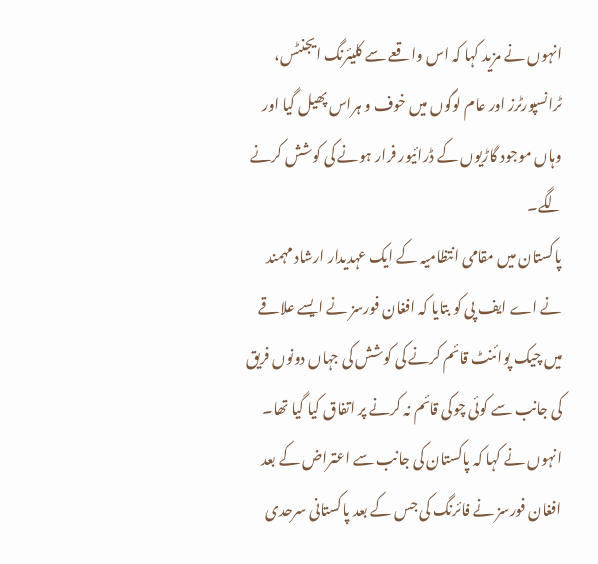انہوں نے مزید کہا کہ اس واقعے سے کلیئرنگ ایجنٹس، ٹرانسپورٹرز اور عام لوگوں میں خوف و ہراس پھیل گیا اور وہاں موجود گاڑیوں کے ڈرائیور فرار ہونے کی کوشش کرنے لگے۔
پاکستان میں مقامی انتظامیہ کے ایک عہدیدار ارشاد مہمند نے اے ایف پی کو بتایا کہ افغان فورسز نے ایسے علاقے میں چیک پوائنٹ قائم کرنے کی کوشش کی جہاں دونوں فریق کی جانب سے کوئی چوکی قائم نہ کرنے پر اتفاق کیا گیا تھا۔
انہوں نے کہا کہ پاکستان کی جانب سے اعتراض کے بعد افغان فورسز نے فائرنگ کی جس کے بعد پاکستانی سرحدی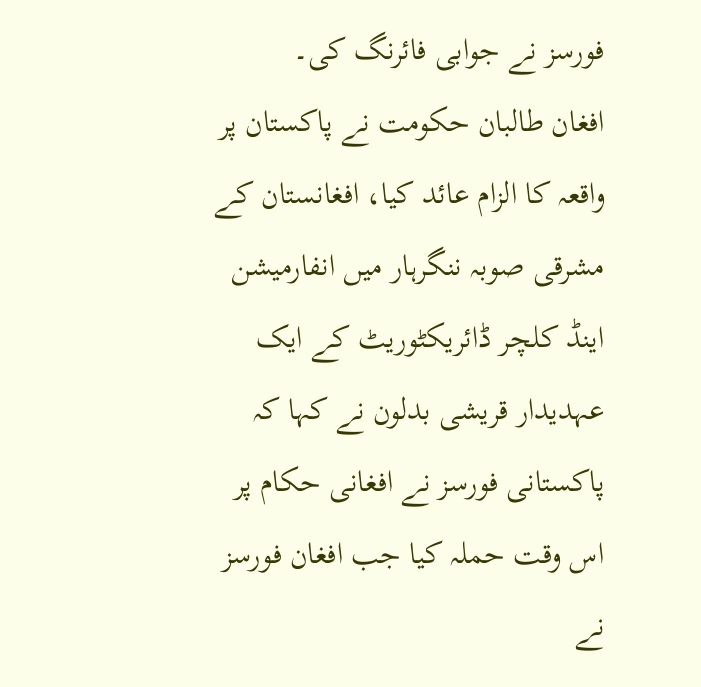فورسز نے جوابی فائرنگ کی۔
افغان طالبان حکومت نے پاکستان پر واقعہ کا الزام عائد کیا، افغانستان کے مشرقی صوبہ ننگرہار میں انفارمیشن اینڈ کلچر ڈائریکٹوریٹ کے ایک عہدیدار قریشی بدلون نے کہا کہ پاکستانی فورسز نے افغانی حکام پر اس وقت حملہ کیا جب افغان فورسز نے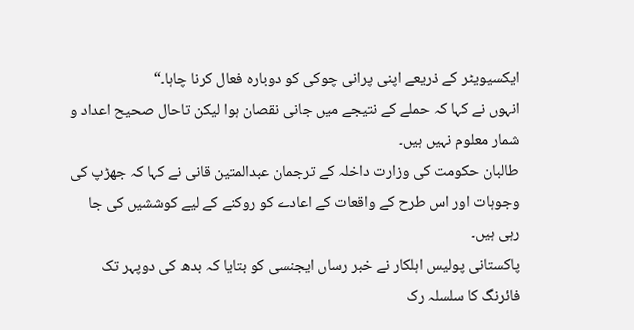ایکسیویٹر کے ذریعے اپنی پرانی چوکی کو دوبارہ فعال کرنا چاہا۔“
انہوں نے کہا کہ حملے کے نتیجے میں جانی نقصان ہوا لیکن تاحال صحیح اعداد و شمار معلوم نہیں ہیں۔
طالبان حکومت کی وزارت داخلہ کے ترجمان عبدالمتین قانی نے کہا کہ جھڑپ کی وجوہات اور اس طرح کے واقعات کے اعادے کو روکنے کے لیے کوششیں کی جا رہی ہیں۔
پاکستانی پولیس اہلکار نے خبر رساں ایجنسی کو بتایا کہ بدھ کی دوپہر تک فائرنگ کا سلسلہ رک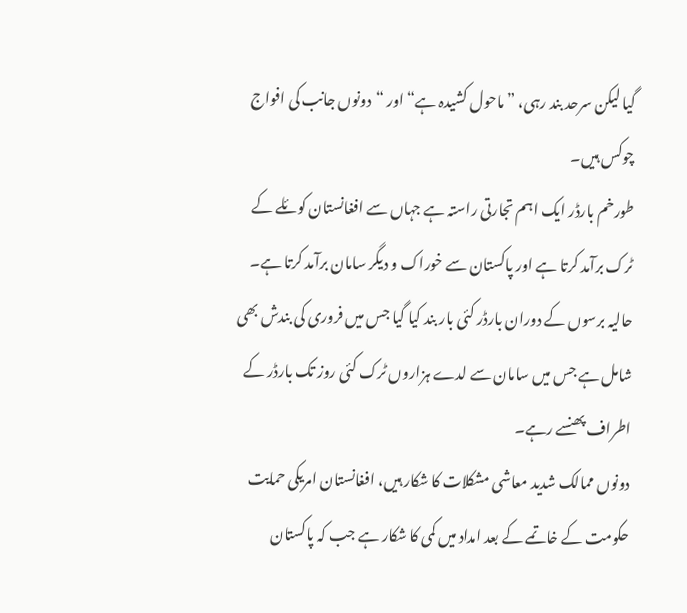گیا لیکن سرحد بند رہی، ”ماحول کشیدہ ہے“ اور “دونوں جانب کی افواج چوکس ہیں۔
طورخم بارڈر ایک اہم تجارتی راستہ ہے جہاں سے افغانستان کوئلے کے ٹرک برآمد کرتا ہے اور پاکستان سے خوراک و دیگر سامان برآمد کرتا ہے۔
حالیہ برسوں کے دوران بارڈر کئی بار بند کیا گیا جس میں فروری کی بندش بھی شامل ہے جس میں سامان سے لدے ہزاروں ٹرک کئی روز تک بارڈر کے اطراف پھنسے رہے۔
دونوں ممالک شدید معاشی مشکلات کا شکار ہیں، افغانستان امریکی حمایت حکومت کے خاتمے کے بعد امداد میں کمی کا شکار ہے جب کہ پاکستان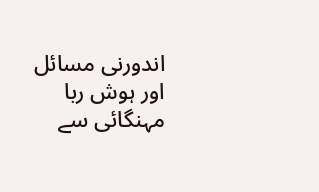اندورنی مسائل اور ہوش ربا مہنگائی سے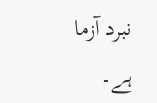نبرد آزما ہے۔